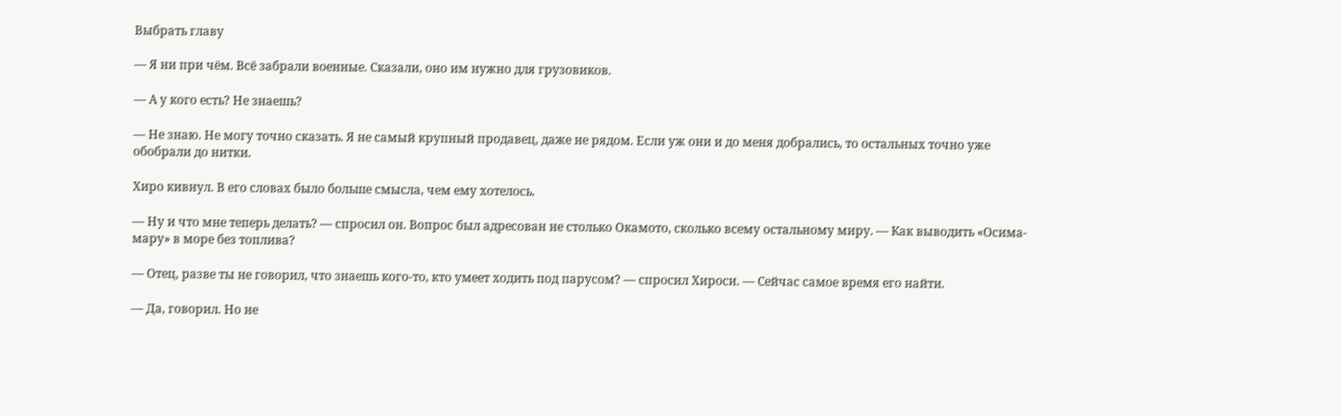Выбрать главу

— Я ни при чём. Всё забрали военные. Сказали, оно им нужно для грузовиков.

— А у кого есть? Не знаешь?

— Не знаю. Не могу точно сказать. Я не самый крупный продавец, даже не рядом. Если уж они и до меня добрались, то остальных точно уже обобрали до нитки.

Хиро кивнул. В его словах было больше смысла, чем ему хотелось.

— Ну и что мне теперь делать? — спросил он. Вопрос был адресован не столько Окамото, сколько всему остальному миру. — Как выводить «Осима-мару» в море без топлива?

— Отец, разве ты не говорил, что знаешь кого-то, кто умеет ходить под парусом? — спросил Хироси. — Сейчас самое время его найти.

— Да, говорил. Но не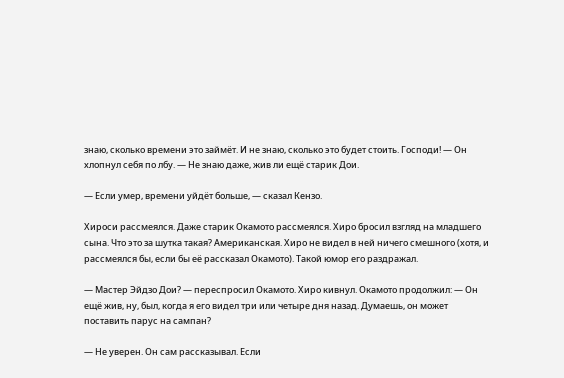знаю, сколько времени это займёт. И не знаю, сколько это будет стоить. Господи! — Он хлопнул себя по лбу. — Не знаю даже, жив ли ещё старик Дои.

— Если умер, времени уйдёт больше, — сказал Кензо.

Хироси рассмеялся. Даже старик Окамото рассмеялся. Хиро бросил взгляд на младшего сына. Что это за шутка такая? Американская. Хиро не видел в ней ничего смешного (хотя, и рассмеялся бы, если бы её рассказал Окамото). Такой юмор его раздражал.

— Мастер Эйдзо Дои? — переспросил Окамото. Хиро кивнул. Окамото продолжил: — Он ещё жив, ну, был, когда я его видел три или четыре дня назад. Думаешь, он может поставить парус на сампан?

— Не уверен. Он сам рассказывал. Если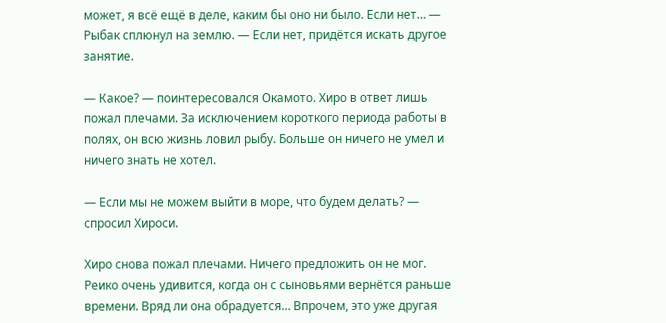может, я всё ещё в деле, каким бы оно ни было. Если нет… — Рыбак сплюнул на землю. — Если нет, придётся искать другое занятие.

— Какое? — поинтересовался Окамото. Хиро в ответ лишь пожал плечами. За исключением короткого периода работы в полях, он всю жизнь ловил рыбу. Больше он ничего не умел и ничего знать не хотел.

— Если мы не можем выйти в море, что будем делать? — спросил Хироси.

Хиро снова пожал плечами. Ничего предложить он не мог. Реико очень удивится, когда он с сыновьями вернётся раньше времени. Вряд ли она обрадуется… Впрочем, это уже другая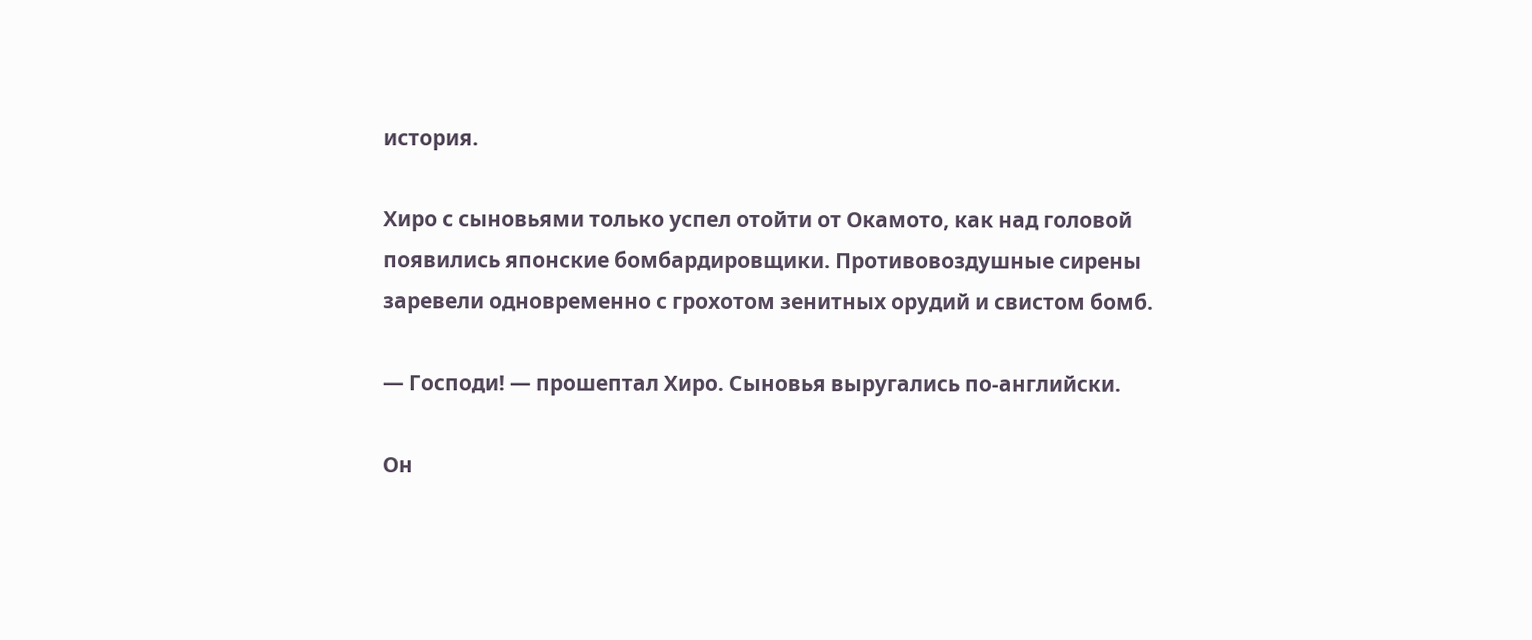история.

Хиро с сыновьями только успел отойти от Окамото, как над головой появились японские бомбардировщики. Противовоздушные сирены заревели одновременно с грохотом зенитных орудий и свистом бомб.

— Господи! — прошептал Хиро. Сыновья выругались по-английски.

Он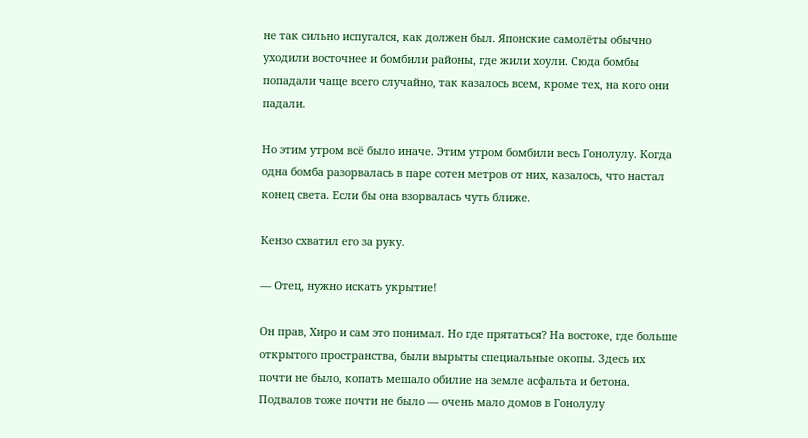не так сильно испугался, как должен был. Японские самолёты обычно уходили восточнее и бомбили районы, где жили хоули. Сюда бомбы попадали чаще всего случайно, так казалось всем, кроме тех, на кого они падали.

Но этим утром всё было иначе. Этим утром бомбили весь Гонолулу. Когда одна бомба разорвалась в паре сотен метров от них, казалось, что настал конец света. Если бы она взорвалась чуть ближе.

Кензо схватил его за руку.

— Отец, нужно искать укрытие!

Он прав, Хиро и сам это понимал. Но где прятаться? На востоке, где больше открытого пространства, были вырыты специальные окопы. Здесь их почти не было, копать мешало обилие на земле асфальта и бетона. Подвалов тоже почти не было — очень мало домов в Гонолулу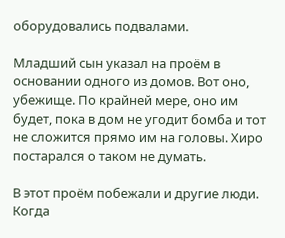оборудовались подвалами.

Младший сын указал на проём в основании одного из домов. Вот оно, убежище. По крайней мере, оно им будет, пока в дом не угодит бомба и тот не сложится прямо им на головы. Хиро постарался о таком не думать.

В этот проём побежали и другие люди. Когда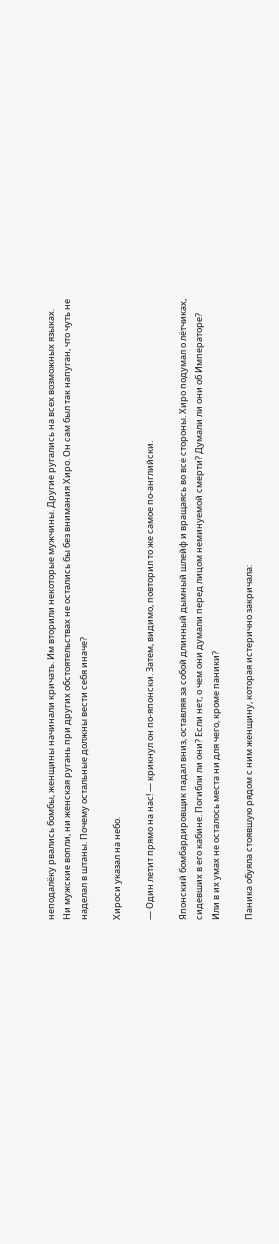неподалёку рвались бомбы, женщины начинали кричать. Им вторили некоторые мужчины. Другие ругались на всех возможных языках. Ни мужские вопли, ни женская ругань при других обстоятельствах не остались бы без внимания Хиро. Он сам был так напуган, что чуть не наделал в штаны. Почему остальные должны вести себя иначе?

Хироси указал на небо.

— Один летит прямо на нас! — крикнул он по-японски. Затем, видимо, повторил то же самое по-английски.

Японский бомбардировщик падал вниз, оставляя за собой длинный дымный шлейф и вращаясь во все стороны. Хиро подумал о лётчиках, сидевших в его кабине. Погибли ли они? Если нет, о чем они думали перед лицом неминуемой смерти? Думали ли они об Императоре? Или в их умах не осталось места ни для чего, кроме паники?

Паника обуяла стоявшую рядом с ним женщину, которая истерично закричала: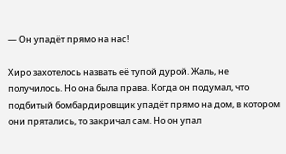— Он упадёт прямо на нас!

Хиро захотелось назвать её тупой дурой. Жаль, не получилось. Но она была права. Когда он подумал, что подбитый бомбардировщик упадёт прямо на дом, в котором они прятались, то закричал сам. Но он упал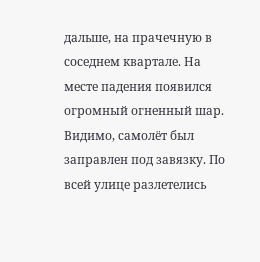дальше, на прачечную в соседнем квартале. На месте падения появился огромный огненный шар. Видимо, самолёт был заправлен под завязку. По всей улице разлетелись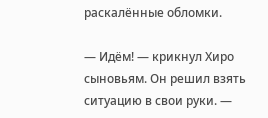раскалённые обломки.

— Идём! — крикнул Хиро сыновьям. Он решил взять ситуацию в свои руки. —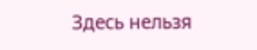Здесь нельзя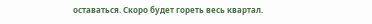оставаться. Скоро будет гореть весь квартал.